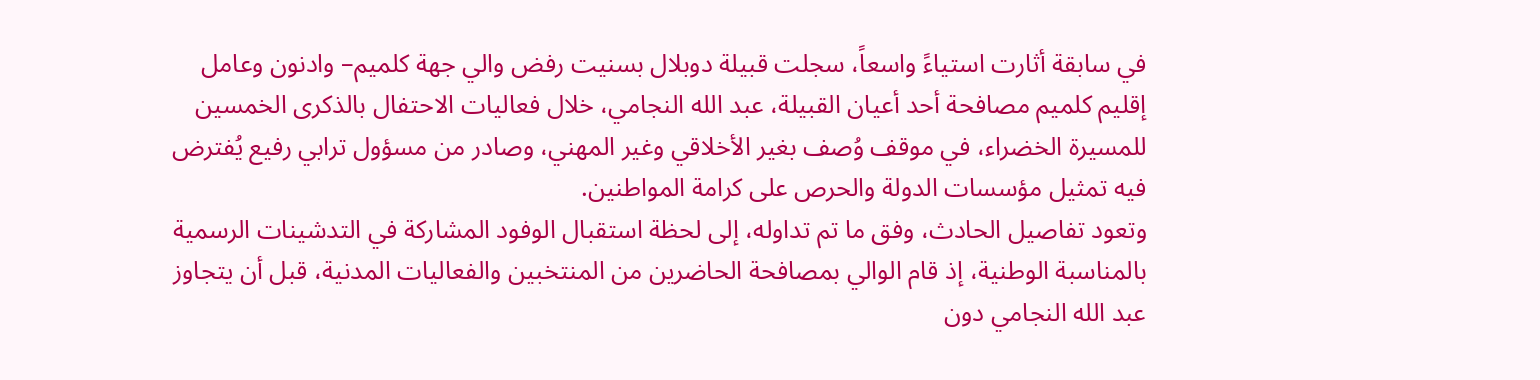في سابقة أثارت استياءً واسعاً، سجلت قبيلة دوبلال بسنيت رفض والي جهة كلميم– وادنون وعامل إقليم كلميم مصافحة أحد أعيان القبيلة، عبد الله النجامي، خلال فعاليات الاحتفال بالذكرى الخمسين للمسيرة الخضراء، في موقف وُصف بغير الأخلاقي وغير المهني، وصادر من مسؤول ترابي رفيع يُفترض فيه تمثيل مؤسسات الدولة والحرص على كرامة المواطنين.
وتعود تفاصيل الحادث، وفق ما تم تداوله، إلى لحظة استقبال الوفود المشاركة في التدشينات الرسمية بالمناسبة الوطنية، إذ قام الوالي بمصافحة الحاضرين من المنتخبين والفعاليات المدنية، قبل أن يتجاوز عبد الله النجامي دون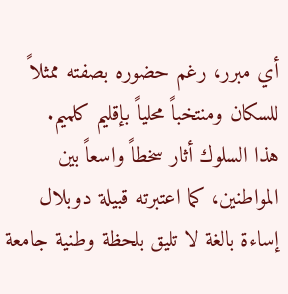أي مبرر، رغم حضوره بصفته ممثلاً للسكان ومنتخباً محلياً بإقليم كلميم.
هذا السلوك أثار سخطاً واسعاً بين المواطنين، كما اعتبرته قبيلة دوبلال إساءة بالغة لا تليق بلحظة وطنية جامعة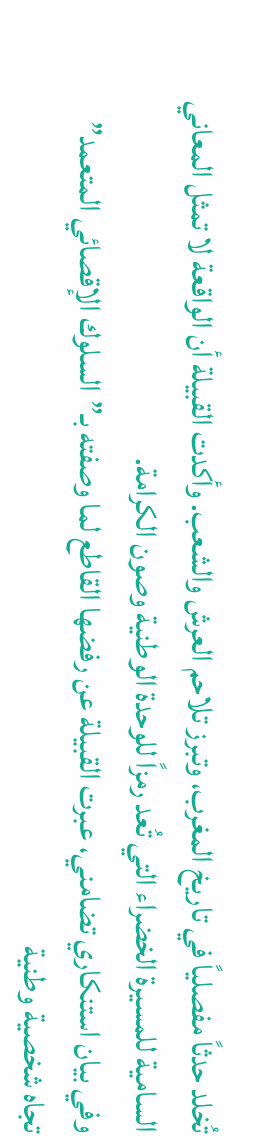تُخلد حدثاً مفصلياً في تاريخ المغرب، وتبرز تلاحم العرش والشعب. وأكدت القبيلة أن الواقعة لا تمثل المعاني السامية للمسيرة الخضراء التي تُعد رمزاً للوحدة الوطنية وصون الكرامة.
وفي بيان استنكاري تضامني، عبرت القبيلة عن رفضها القاطع لما وصفته بـ”السلوك الإقصائي المتعمد” تجاه شخصية وطنية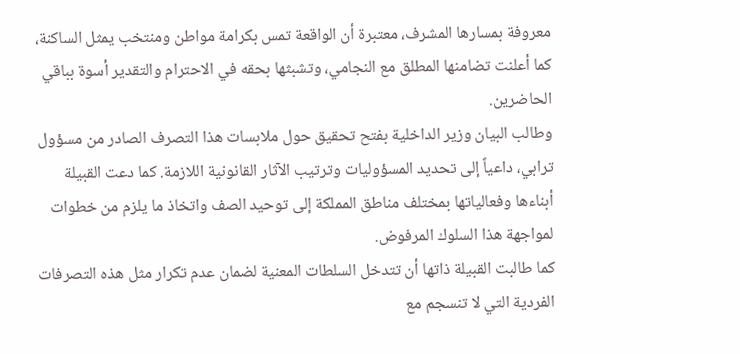معروفة بمسارها المشرف، معتبرة أن الواقعة تمس بكرامة مواطن ومنتخب يمثل الساكنة، كما أعلنت تضامنها المطلق مع النجامي، وتشبثها بحقه في الاحترام والتقدير أسوة بباقي الحاضرين.
وطالب البيان وزير الداخلية بفتح تحقيق حول ملابسات هذا التصرف الصادر من مسؤول ترابي، داعياً إلى تحديد المسؤوليات وترتيب الآثار القانونية اللازمة. كما دعت القبيلة أبناءها وفعالياتها بمختلف مناطق المملكة إلى توحيد الصف واتخاذ ما يلزم من خطوات لمواجهة هذا السلوك المرفوض.
كما طالبت القبيلة ذاتها أن تتدخل السلطات المعنية لضمان عدم تكرار مثل هذه التصرفات الفردية التي لا تنسجم مع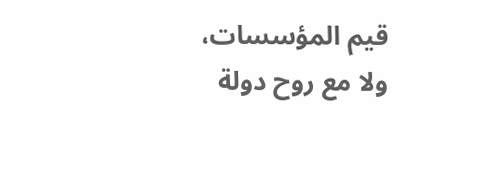قيم المؤسسات، ولا مع روح دولة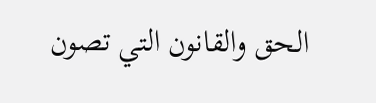الحق والقانون التي تصون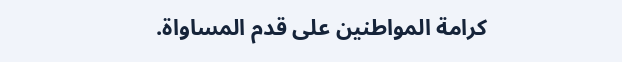كرامة المواطنين على قدم المساواة.